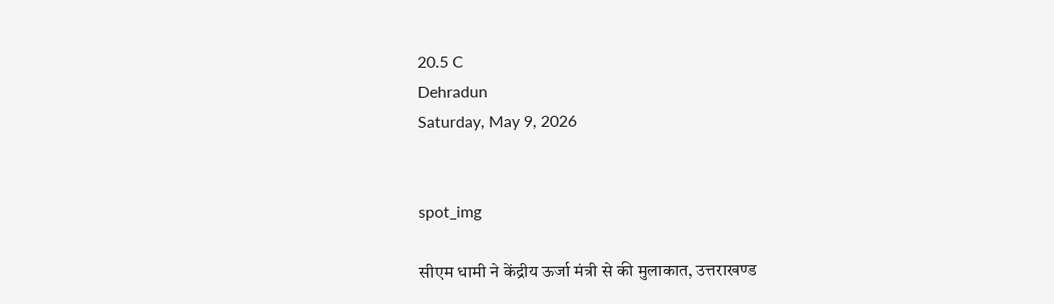20.5 C
Dehradun
Saturday, May 9, 2026


spot_img

सीएम धामी ने केंद्रीय ऊर्जा मंत्री से की मुलाकात, उत्तराखण्ड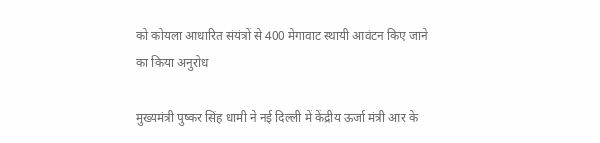को कोयला आधारित संयंत्रों से 400 मेगावाट स्थायी आवंटन किए जाने का किया अनुरोध

मुख्यमंत्री पुष्कर सिंह धामी ने नई दिल्ली में केंद्रीय ऊर्जा मंत्री आर के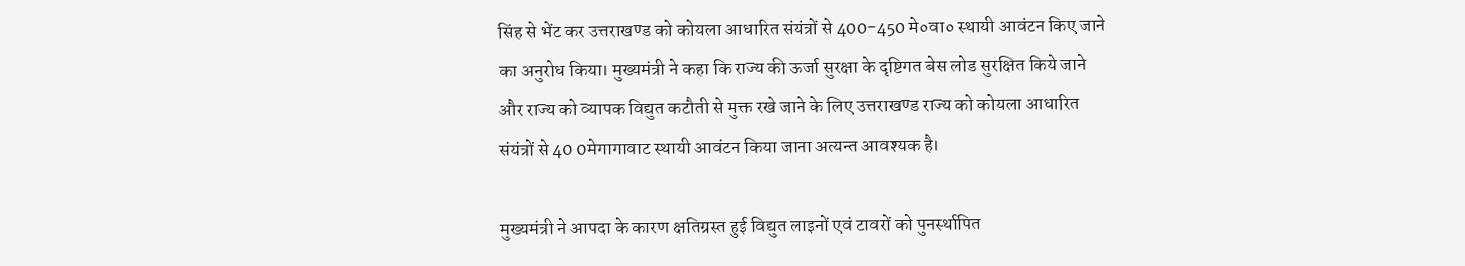सिंह से भेंट कर उत्तराखण्ड को कोयला आधारित संयंत्रों से 400-450 मे०वा० स्थायी आवंटन किए जाने का अनुरोध किया। मुख्यमंत्री ने कहा कि राज्य की ऊर्जा सुरक्षा के दृष्टिगत बेस लोड सुरक्षित किये जाने और राज्य को व्यापक विद्युत कटौती से मुक्त रखे जाने के लिए उत्तराखण्ड राज्य को कोयला आधारित संयंत्रों से 40 0मेगागावाट स्थायी आवंटन किया जाना अत्यन्त आवश्यक है।

मुख्यमंत्री ने आपदा के कारण क्षतिग्रस्त हुई विद्युत लाइनों एवं टावरों को पुनर्स्थापित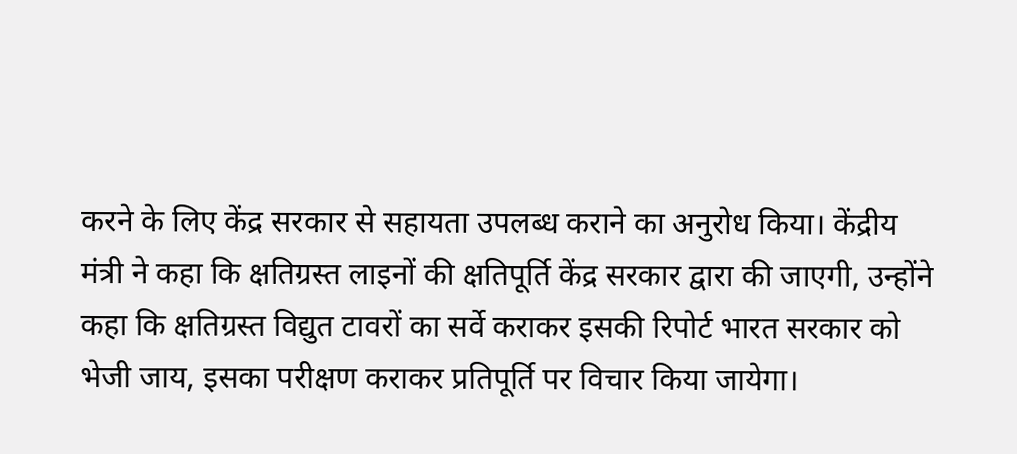करने के लिए केंद्र सरकार से सहायता उपलब्ध कराने का अनुरोध किया। केंद्रीय मंत्री ने कहा कि क्षतिग्रस्त लाइनों की क्षतिपूर्ति केंद्र सरकार द्वारा की जाएगी, उन्होंने कहा कि क्षतिग्रस्त विद्युत टावरों का सर्वे कराकर इसकी रिपोर्ट भारत सरकार को भेजी जाय, इसका परीक्षण कराकर प्रतिपूर्ति पर विचार किया जायेगा।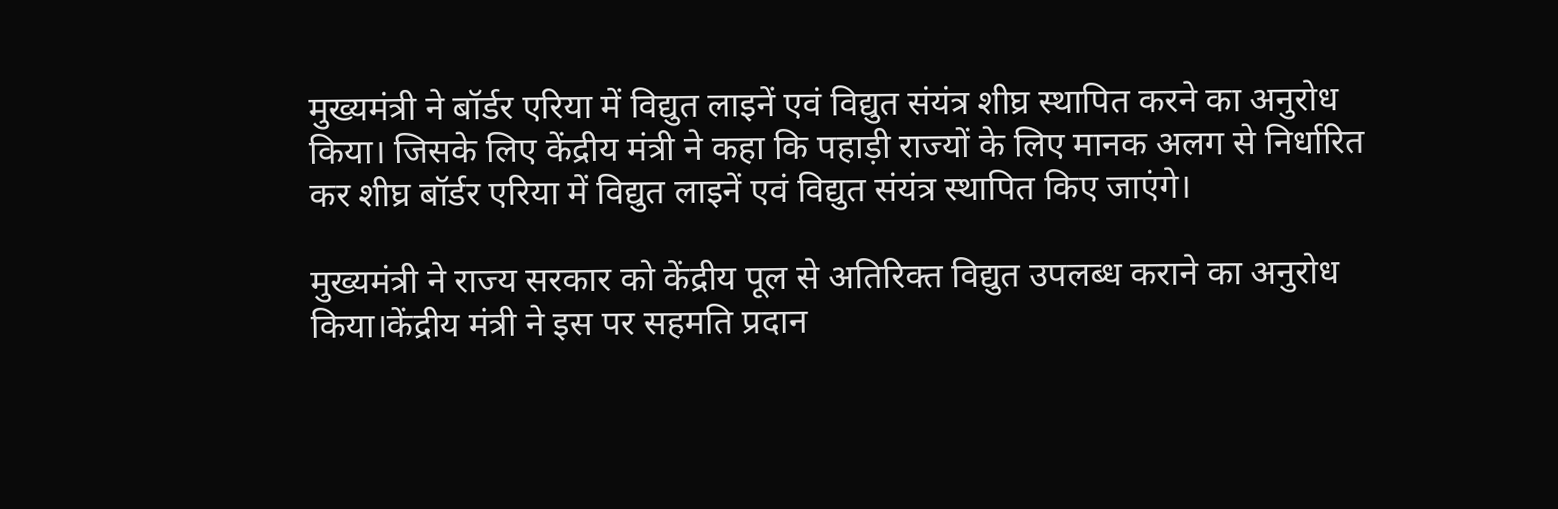मुख्यमंत्री ने बॉर्डर एरिया में विद्युत लाइनें एवं विद्युत संयंत्र शीघ्र स्थापित करने का अनुरोध किया। जिसके लिए केंद्रीय मंत्री ने कहा कि पहाड़ी राज्यों के लिए मानक अलग से निर्धारित कर शीघ्र बॉर्डर एरिया में विद्युत लाइनें एवं विद्युत संयंत्र स्थापित किए जाएंगे।

मुख्यमंत्री ने राज्य सरकार को केंद्रीय पूल से अतिरिक्त विद्युत उपलब्ध कराने का अनुरोध किया।केंद्रीय मंत्री ने इस पर सहमति प्रदान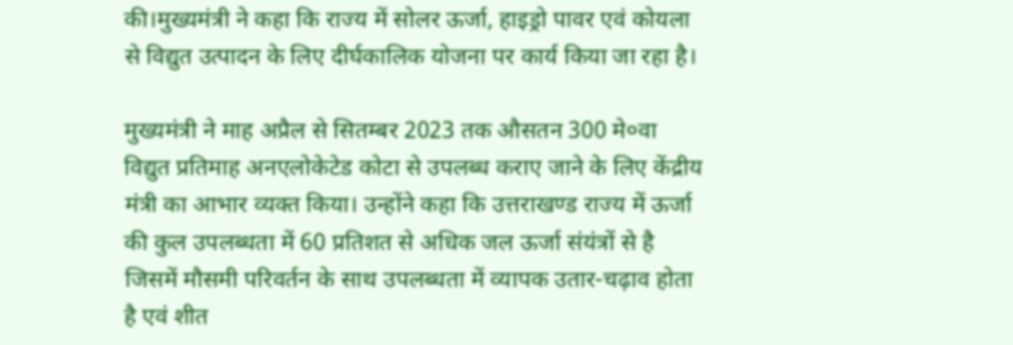की।मुख्यमंत्री ने कहा कि राज्य में सोलर ऊर्जा, हाइड्रो पावर एवं कोयला से विद्युत उत्पादन के लिए दीर्घकालिक योजना पर कार्य किया जा रहा है।

मुख्यमंत्री ने माह अप्रैल से सितम्बर 2023 तक औसतन 300 मे०वा विद्युत प्रतिमाह अनएलोकेटेड कोटा से उपलब्ध कराए जाने के लिए केंद्रीय मंत्री का आभार व्यक्त किया। उन्होंने कहा कि उत्तराखण्ड राज्य में ऊर्जा की कुल उपलब्धता में 60 प्रतिशत से अधिक जल ऊर्जा संयंत्रों से है जिसमें मौसमी परिवर्तन के साथ उपलब्धता में व्यापक उतार-चढ़ाव होता है एवं शीत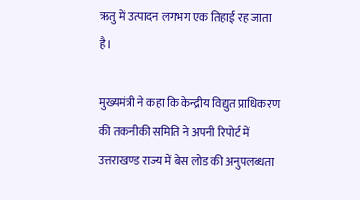ऋतु में उत्पादन लगभग एक तिहाई रह जाता है।

मुख्यमंत्री ने कहा कि केन्द्रीय विद्युत प्राधिकरण की तकनीकी समिति ने अपनी रिपोर्ट में उत्तराखण्ड राज्य में बेस लोड की अनुपलब्धता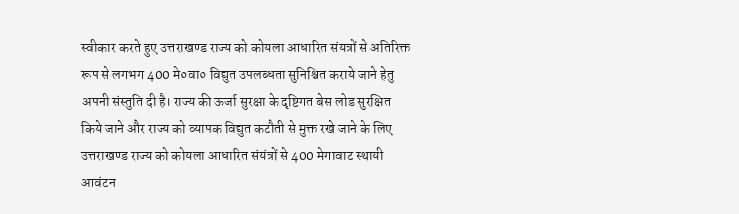स्वीकार करते हुए उत्तराखण्ड राज्य को कोयला आधारित संयत्रों से अतिरिक्त रूप से लगभग 400 मे०वा० विद्युत उपलब्धता सुनिश्चित कराये जाने हेतु अपनी संस्तुति दी है। राज्य की ऊर्जा सुरक्षा के दृष्टिगत बेस लोड सुरक्षित किये जाने और राज्य को व्यापक विद्युत कटौती से मुक्त रखे जाने के लिए उत्तराखण्ड राज्य को कोयला आधारित संयंत्रों से 400 मेगावाट स्थायी आवंटन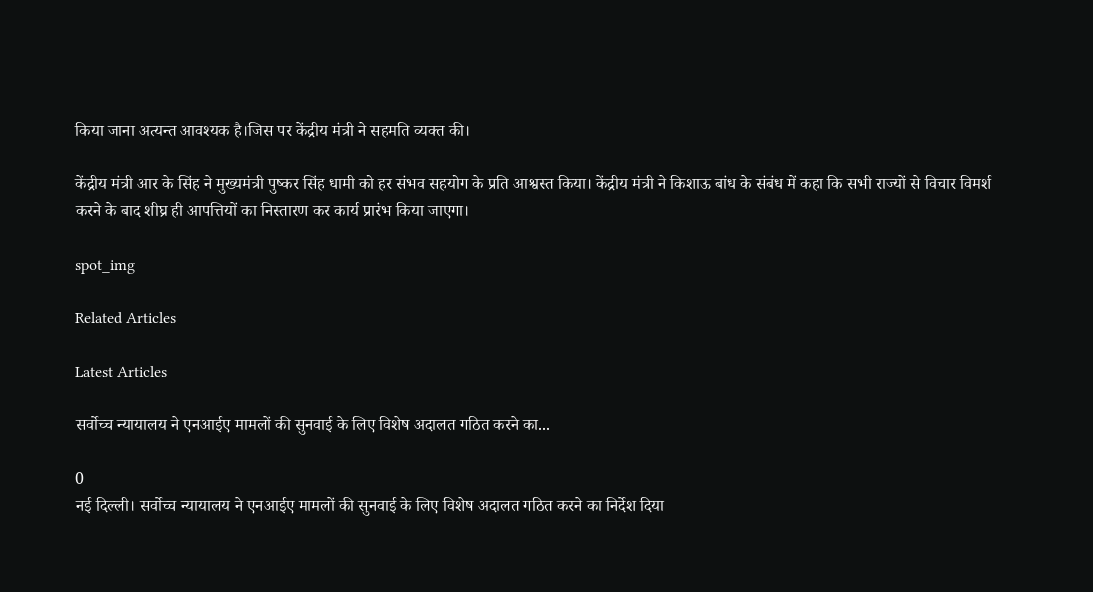किया जाना अत्यन्त आवश्यक है।जिस पर केंद्रीय मंत्री ने सहमति व्यक्त की।

केंद्रीय मंत्री आर के सिंह ने मुख्यमंत्री पुष्कर सिंह धामी को हर संभव सहयोग के प्रति आश्वस्त किया। केंद्रीय मंत्री ने किशाऊ बांध के संबंध में कहा कि सभी राज्यों से विचार विमर्श करने के बाद शीघ्र ही आपत्तियों का निस्तारण कर कार्य प्रारंभ किया जाएगा।

spot_img

Related Articles

Latest Articles

सर्वोच्च न्यायालय ने एनआईए मामलों की सुनवाई के लिए विशेष अदालत गठित करने का...

0
नई दिल्ली। सर्वोच्च न्यायालय ने एनआईए मामलों की सुनवाई के लिए विशेष अदालत गठित करने का निर्देश दिया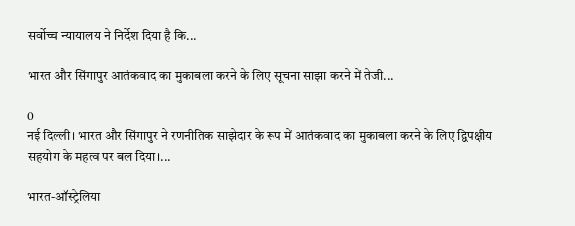सर्वोच्च न्यायालय ने निर्देश दिया है कि...

भारत और सिंगापुर आतंकवाद का मुकाबला करने के लिए सूचना साझा करने में तेजी...

0
नई दिल्ली। भारत और सिंगापुर ने रणनीतिक साझेदार के रूप में आतंकवाद का मुकाबला करने के लिए द्विपक्षीय सहयोग के महत्व पर बल दिया।...

भारत-ऑस्ट्रेलिया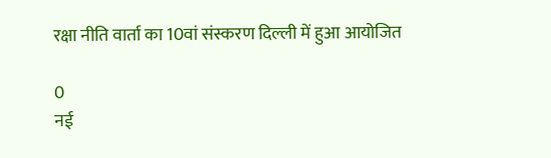रक्षा नीति वार्ता का 10वां संस्करण दिल्ली में हुआ आयोजित

0
नई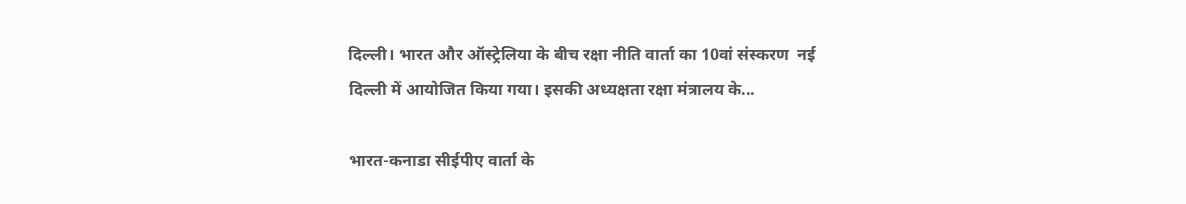दिल्ली। भारत और ऑस्ट्रेलिया के बीच रक्षा नीति वार्ता का 10वां संस्करण  नई दिल्ली में आयोजित किया गया। इसकी अध्यक्षता रक्षा मंत्रालय के...

भारत-कनाडा सीईपीए वार्ता के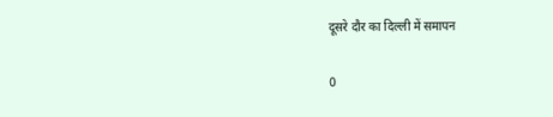दूसरे दौर का दिल्ली में समापन

0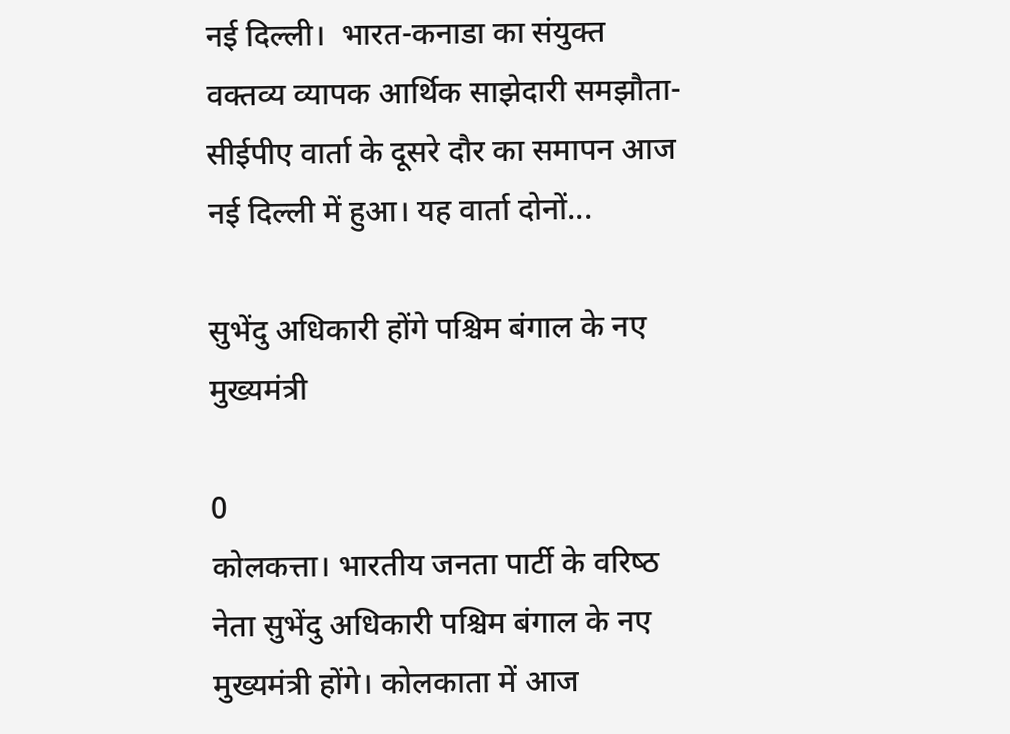नई दिल्ली।  भारत-कनाडा का संयुक्त वक्तव्य व्यापक आर्थिक साझेदारी समझौता-सीईपीए वार्ता के दूसरे दौर का समापन आज नई दिल्ली में हुआ। यह वार्ता दोनों...

सुभेंदु अधिकारी होंगे पश्चिम बंगाल के नए मुख्यमंत्री

0
कोलकत्ता। भारतीय जनता पार्टी के वरिष्‍ठ नेता सुभेंदु अधिकारी पश्चिम बंगाल के नए मुख्‍यमंत्री होंगे। कोलकाता में आज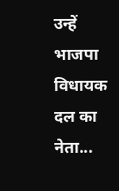उन्‍हें भाजपा विधायक दल का नेता...